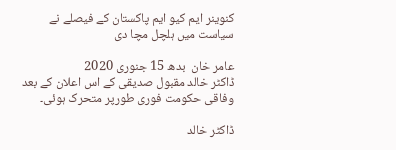کنوینر ایم کیو ایم پاکستان کے فیصلے نے سیاست میں ہلچل مچا دی

عامر خان  بدھ 15 جنوری 2020
ڈاکٹر خالد مقبول صدیقی کے اس اعلان کے بعد وفاقی حکومت فوری طورپر متحرک ہوئی۔

ڈاکٹر خالد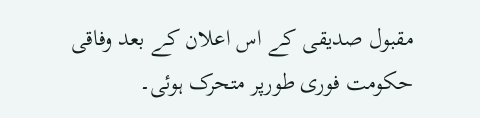مقبول صدیقی کے اس اعلان کے بعد وفاقی حکومت فوری طورپر متحرک ہوئی۔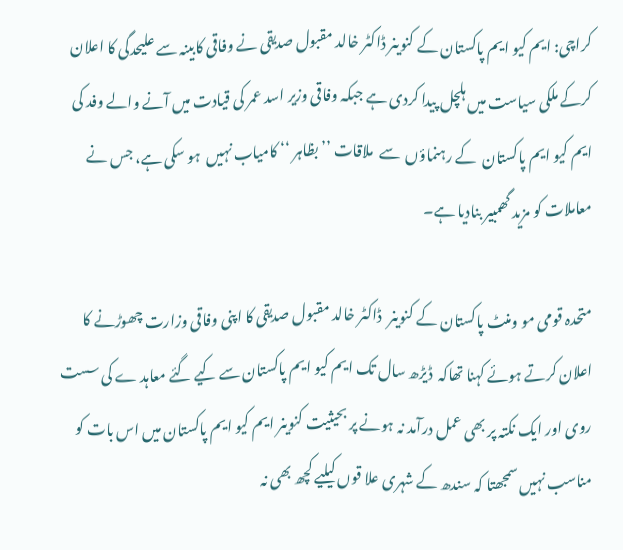کراچی: ایم کیو ایم پاکستان کے کنوینر ڈاکٹر خالد مقبول صدیقی نے وفاقی کابینہ سے علیحدگی کا اعلان کرکے ملکی سیاست میں ہلچل پیدا کردی ہے جبکہ وفاقی وزیر اسد عمر کی قیادت میں آنے والے وفد کی ایم کیو ایم پاکستان  کے رہنماؤں  سے  ملاقات ’’ بظاہر ‘‘ کامیاب نہیں  ہو سکی ہے، جس نے معاملات کو مزید گھمبیر بنادیا ہے۔

متحدہ قومی مو ومنٹ پاکستان کے کنوینر  ڈاکٹر خالد مقبول صدیقی کا اپنی وفاقی وزارت چھوڑنے کا اعلان کرتے ہوئے کہنا تھاکہ  ڈیڑھ سال تک ایم کیو ایم پاکستان سے کیے گئے معاہد ے کی سست روی اور ایک نکتہ پر بھی عمل درآمد نہ ہونے پر بحیثیت کنوینر ایم کیو ایم پاکستان میں اس بات کو مناسب نہیں سمجھتا کہ سندھ کے شہری علا قوں کیلیے کچھ بھی نہ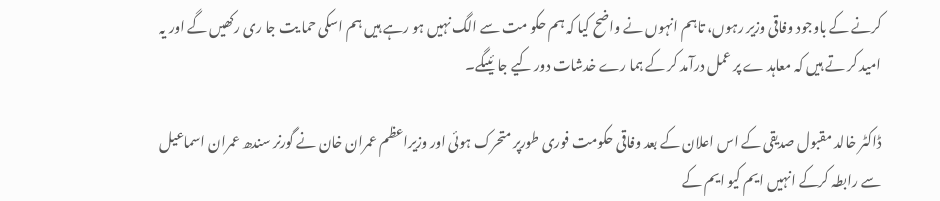کرنے کے باوجود وفاقی وزیر رہوں، تاہم انہوں نے واضح کیا کہ ہم حکو مت سے الگ نہیں ہو رہے ہیں ہم اسکی حما یت جا ری رکھیں گے اور یہ امید کر تے ہیں کہ معاہد ے پر عمل درآمد کر کے ہما رے خدشات دور کیے جا ئیںگے۔

ڈاکٹر خالد مقبول صدیقی کے اس اعلان کے بعد وفاقی حکومت فوری طورپر متحرک ہوئی اور وزیراعظم عمران خان نے گورنر سندھ عمران اسماعیل سے رابطہ کرکے انہیں ایم کیو ایم کے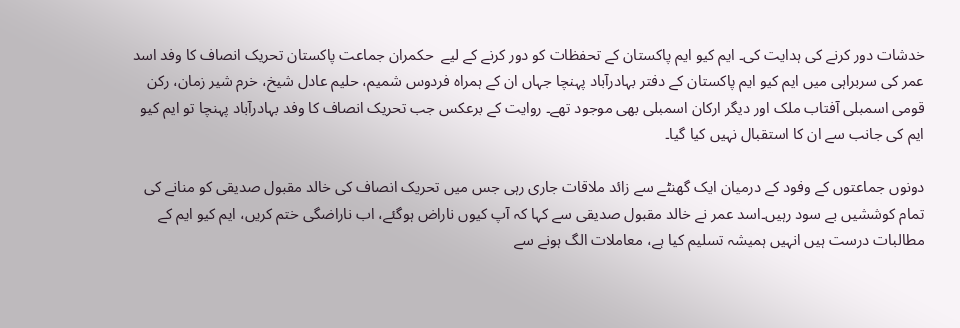خدشات دور کرنے کی ہدایت کی۔ ایم کیو ایم پاکستان کے تحفظات کو دور کرنے کے لیے  حکمران جماعت پاکستان تحریک انصاف کا وفد اسد عمر کی سربراہی میں ایم کیو ایم پاکستان کے دفتر بہادرآباد پہنچا جہاں ان کے ہمراہ فردوس شمیم، حلیم عادل شیخ، خرم شیر زمان، رکن قومی اسمبلی آفتاب ملک اور دیگر ارکان اسمبلی بھی موجود تھے۔ روایت کے برعکس جب تحریک انصاف کا وفد بہادرآباد پہنچا تو ایم کیو ایم کی جانب سے ان کا استقبال نہیں کیا گیا۔

دونوں جماعتوں کے وفود کے درمیان ایک گھنٹے سے زائد ملاقات جاری رہی جس میں تحریک انصاف کی خالد مقبول صدیقی کو منانے کی تمام کوششیں بے سود رہیں۔اسد عمر نے خالد مقبول صدیقی سے کہا کہ آپ کیوں ناراض ہوگئے، اب ناراضگی ختم کریں، ایم کیو ایم کے مطالبات درست ہیں انہیں ہمیشہ تسلیم کیا ہے، معاملات الگ ہونے سے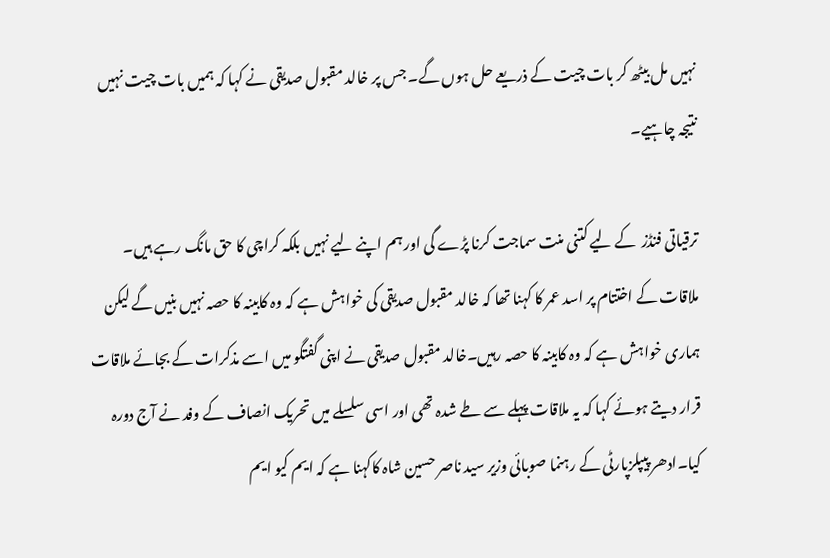نہیں مل بیٹھ کر بات چیت کے ذریعے حل ہوں گے۔ جس پر خالد مقبول صدیقی نے کہا کہ ہمیں بات چیت نہیں نتیجہ چاہیے۔

ترقیاتی فنڈز  کے لیے کتنی منت سماجت کرنا پڑے گی اور ہم اپنے لیے نہیں بلکہ کراچی کا حق مانگ رہے ہیں۔ ملاقات کے اختتام پر اسد عمر کا کہنا تھا کہ خالد مقبول صدیقی کی خواہش ہے کہ وہ کابینہ کا حصہ نہیں بنیں گے لیکن ہماری خواہش ہے کہ وہ کابینہ کا حصہ رہیں۔خالد مقبول صدیقی نے اپنی گفتگو میں اسے مذکرات کے بجائے ملاقات قرار دیتے ہوئے کہا کہ یہ ملاقات پہلے سے طے شدہ تھی اور اسی سلسلے میں تحریک انصاف کے وفد نے آج دورہ کیا۔ادھر پیپلزپارٹی کے رہنما صوبائی وزیر سید ناصر حسین شاہ کاکہنا ہے کہ ایم کیو ایم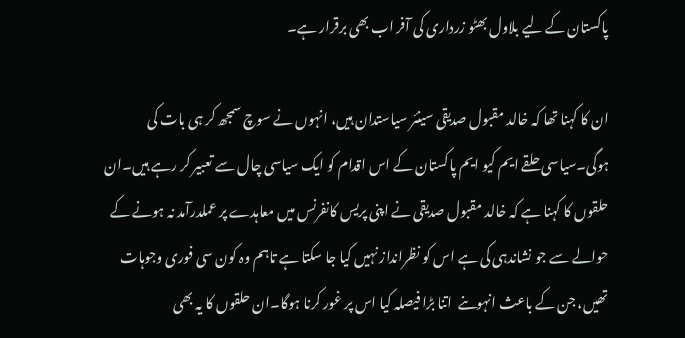پاکستان کے لیے بلاول بھٹو زرداری کی آفر اب بھی برقرار ہے۔

ان کا کہنا تھا کہ خالد مقبول صدیقی سینئر سیاستدان ہیں، انہوں نے سوچ سمجھ کر ہی بات کی ہوگی۔سیاسی حلقے ایم کیو ایم پاکستان کے اس اقدام کو ایک سیاسی چال سے تعبیر کر رہے ہیں۔ان حلقوں کا کہنا ہے کہ خالد مقبول صدیقی نے اپنی پریس کانفرنس میں معاہدے پر عملدرآمد نہ ہونے کے حوالے سے جو نشاندہی کی ہے اس کو نظرانداز نہیں کیا جا سکتا ہے تاہم وہ کون سی فوری وجوہات تھیں، جن کے باعث انہوںنے  اتنا بڑا فیصلہ کیا اس پر غور کرنا ہوگا۔ان حلقوں کا یہ بھی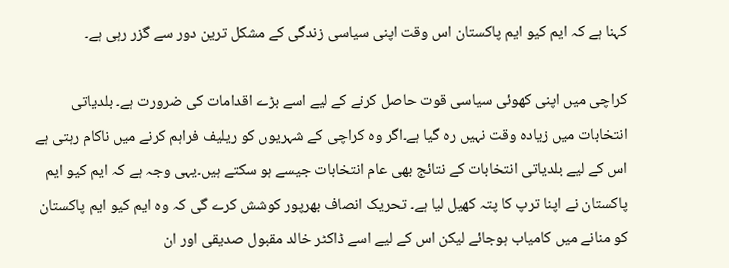کہنا ہے کہ ایم کیو ایم پاکستان اس وقت اپنی سیاسی زندگی کے مشکل ترین دور سے گزر رہی ہے۔

کراچی میں اپنی کھوئی سیاسی قوت حاصل کرنے کے لیے اسے بڑے اقدامات کی ضرورت ہے۔ بلدیاتی انتخابات میں زیادہ وقت نہیں رہ گیا ہے۔اگر وہ کراچی کے شہریوں کو ریلیف فراہم کرنے میں ناکام رہتی ہے اس کے لیے بلدیاتی انتخابات کے نتائج بھی عام انتخابات جیسے ہو سکتے ہیں۔یہی وجہ ہے کہ ایم کیو ایم پاکستان نے اپنا ترپ کا پتہ کھیل لیا ہے۔ تحریک انصاف بھرپور کوشش کرے گی کہ وہ ایم کیو ایم پاکستان کو منانے میں کامیاب ہوجائے لیکن اس کے لیے اسے ڈاکٹر خالد مقبول صدیقی اور ان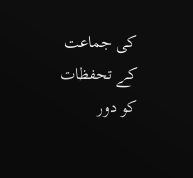کی جماعت کے تحفظات کو دور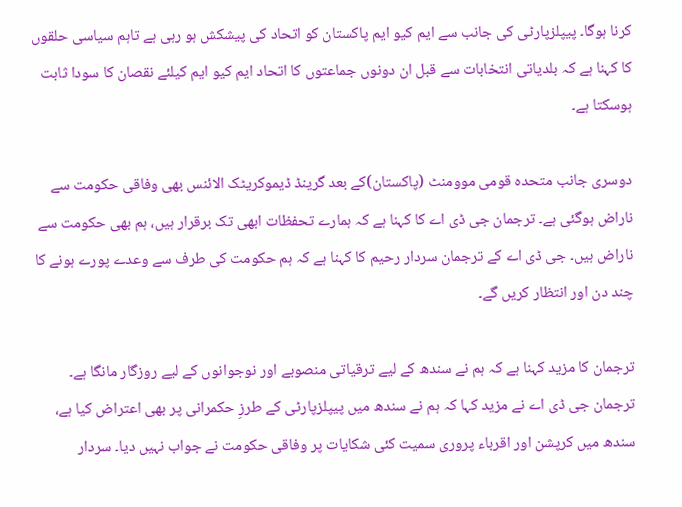کرنا ہوگا۔ پیپلزپارٹی کی جانب سے ایم کیو ایم پاکستان کو اتحاد کی پیشکش ہو رہی ہے تاہم سیاسی حلقوں کا کہنا ہے کہ بلدیاتی انتخابات سے قبل ان دونوں جماعتوں کا اتحاد ایم کیو ایم کیلئے نقصان کا سودا ثابت ہوسکتا ہے۔

دوسری جانب متحدہ قومی موومنٹ (پاکستان)کے بعد گرینڈ ڈیموکریٹک الائنس بھی وفاقی حکومت سے ناراض ہوگئی ہے۔ ترجمان جی ڈی اے کا کہنا ہے کہ ہمارے تحفظات ابھی تک برقرار ہیں، ہم بھی حکومت سے ناراض ہیں۔ جی ڈی اے کے ترجمان سردار رحیم کا کہنا ہے کہ ہم حکومت کی طرف سے وعدے پورے ہونے کا چند دن اور انتظار کریں گے۔

ترجمان کا مزید کہنا ہے کہ ہم نے سندھ کے لیے ترقیاتی منصوبے اور نوجوانوں کے لیے روزگار مانگا ہے۔ ترجمان جی ڈی اے نے مزید کہا کہ ہم نے سندھ میں پیپلزپارٹی کے طرزِ حکمرانی پر بھی اعتراض کیا ہے، سندھ میں کرپشن اور اقرباء پروری سمیت کئی شکایات پر وفاقی حکومت نے جواب نہیں دیا۔ سردار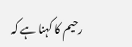رحیم کا کہنا ہے کہ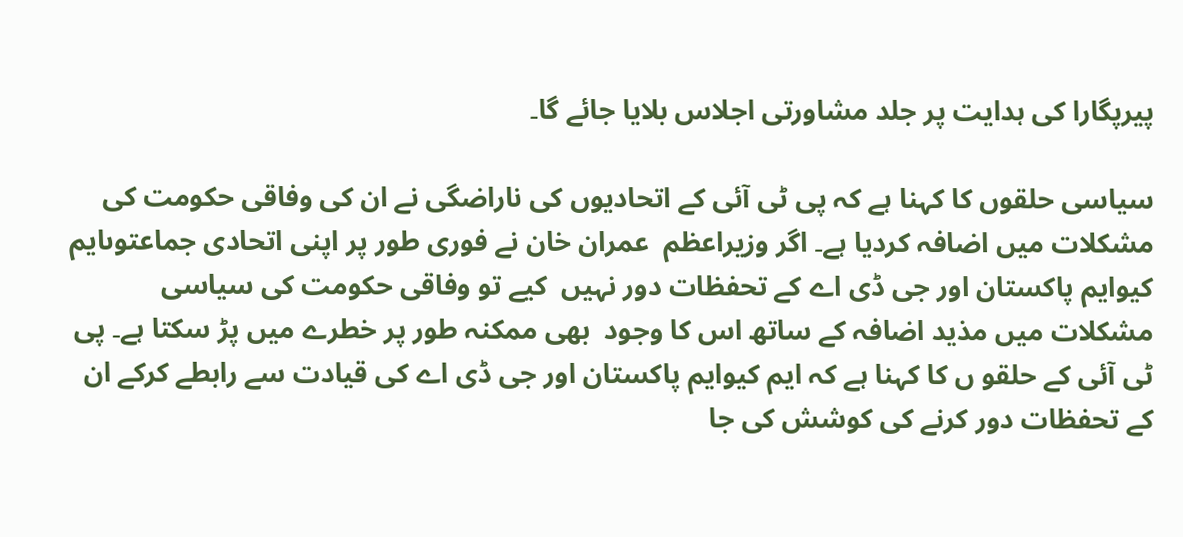پیرپگارا کی ہدایت پر جلد مشاورتی اجلاس بلایا جائے گا۔

سیاسی حلقوں کا کہنا ہے کہ پی ٹی آئی کے اتحادیوں کی ناراضگی نے ان کی وفاقی حکومت کی مشکلات میں اضافہ کردیا ہے۔ اگر وزیراعظم  عمران خان نے فوری طور پر اپنی اتحادی جماعتوںایم کیوایم پاکستان اور جی ڈی اے کے تحفظات دور نہیں  کیے تو وفاقی حکومت کی سیاسی مشکلات میں مذید اضافہ کے ساتھ اس کا وجود  بھی ممکنہ طور پر خطرے میں پڑ سکتا ہے۔ پی ٹی آئی کے حلقو ں کا کہنا ہے کہ ایم کیوایم پاکستان اور جی ڈی اے کی قیادت سے رابطے کرکے ان کے تحفظات دور کرنے کی کوشش کی جا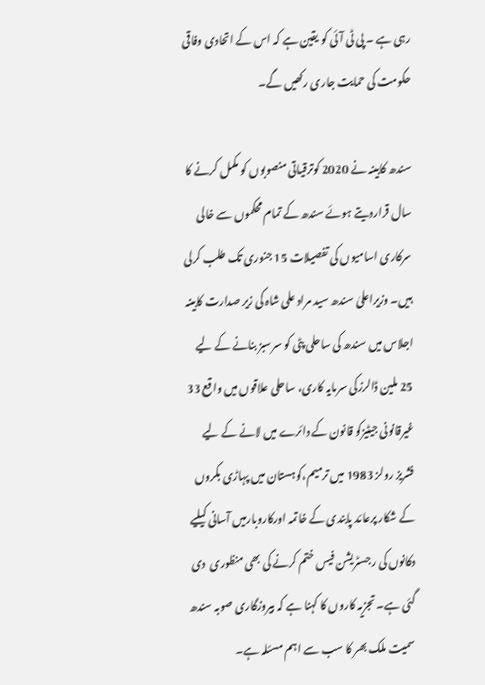رہی ہے ۔ پی ٹی آئی کو یقین ہے کہ اس کے اتحادی وفاقی حکومت کی حمایت جاری رکھیں گے۔

سندھ کابینہ نے 2020 کوترقیاتی منصوبوں کو مکمل کرنے کا سال قراردیتے ہوئے سندھ کے تمام محکموں سے خالی سرکاری اسامیوں کی تفصیلات 15 جنوری تک طلب کرلی ہیں۔ وزیراعلیٰ سندھ سید مراد علی شاہ کی زیر صدارت کابینہ اجلاس میں سندھ کی ساحلی پٹی کو سرسبز بنانے کے لیے 25 ملین ڈالرزکی سرمایہ کاری، ساحلی علاقوں میں واقع 33 غیرقانونی جیٹیزکو قانون کے دائرے میں لانے کے لیے  فشریز رولز 1983 میں ترمیم،کوہستان میں پہاڑی بکروں کے شکار پرعائد پابندی کے خاتمہ اورکاروبارمیں آسانی کیلیے دکانوں کی رجسٹریشن فیس ختم کرنے کی بھی منظوری  دی گئی ہے۔ تجزیہ کاروں کا کہنا ہے کہ بیروزگاری صوبہ سندھ سمیت ملک بھر کا سب سے اہم مسئلہ ہے۔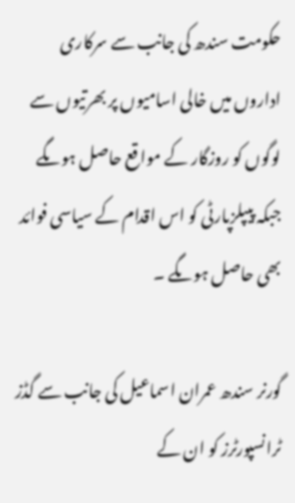حکومت سندھ کی جانب سے سرکاری اداروں میں خالی اسامیوں پر بھرتیوں سے لوگوں کو روزگار کے مواقع حاصل ہوںگے جبکہ پیپلزپارٹی کو اس اقدام کے سیاسی فوائد بھی حاصل ہوںگے ۔

گورنر سندھ عمران اسماعیل کی جانب سے گڈز ٹرانسپورٹرز کو ان کے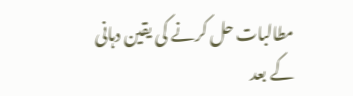مطالبات حل کرنے کی یقین دہانی کے بعد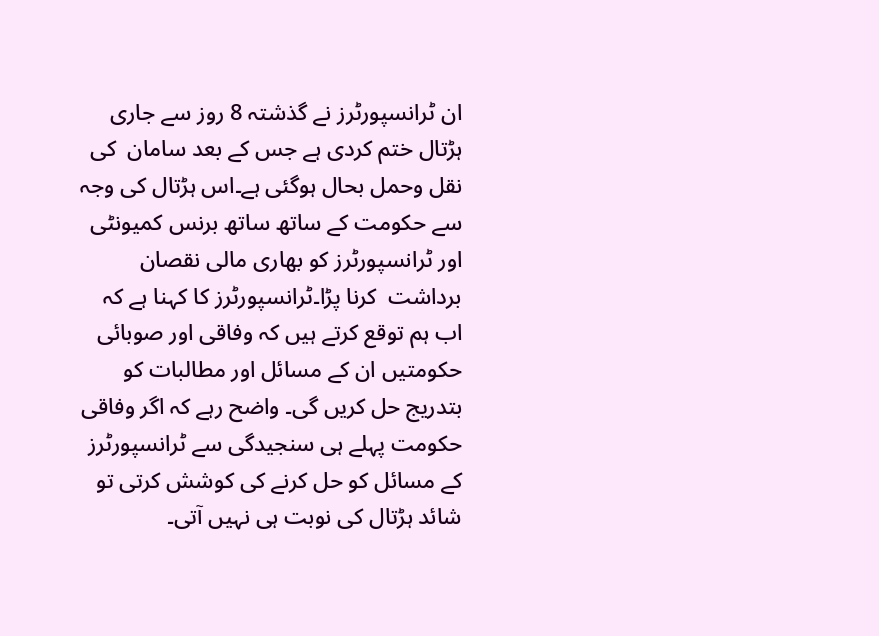ان ٹرانسپورٹرز نے گذشتہ 8 روز سے جاری ہڑتال ختم کردی ہے جس کے بعد سامان  کی نقل وحمل بحال ہوگئی ہے۔اس ہڑتال کی وجہ سے حکومت کے ساتھ ساتھ برنس کمیونٹی اور ٹرانسپورٹرز کو بھاری مالی نقصان برداشت  کرنا پڑا۔ٹرانسپورٹرز کا کہنا ہے کہ  اب ہم توقع کرتے ہیں کہ وفاقی اور صوبائی حکومتیں ان کے مسائل اور مطالبات کو بتدریج حل کریں گی۔ واضح رہے کہ اگر وفاقی حکومت پہلے ہی سنجیدگی سے ٹرانسپورٹرز کے مسائل کو حل کرنے کی کوشش کرتی تو شائد ہڑتال کی نوبت ہی نہیں آتی۔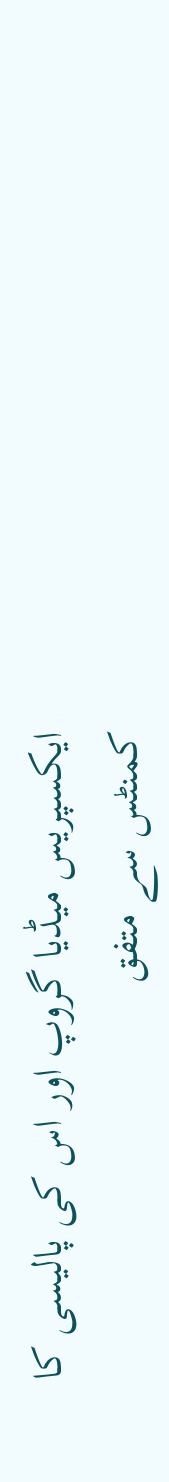ایکسپریس میڈیا گروپ اور اس کی پالیسی کا کمنٹس سے متفق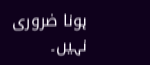ہونا ضروری نہیں۔